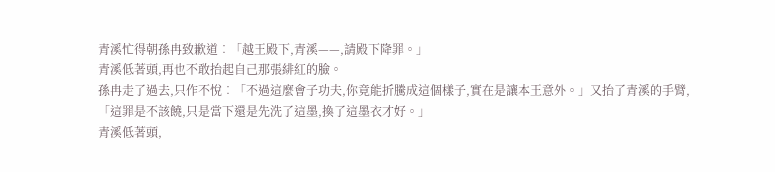青溪忙得朝孫冉致歉道︰「越王殿下,青溪——,請殿下降罪。」
青溪低著頭,再也不敢抬起自己那張緋紅的臉。
孫冉走了過去,只作不悅︰「不過這麼會子功夫,你竟能折騰成這個樣子,實在是讓本王意外。」又抬了青溪的手臂,「這罪是不該饒,只是當下還是先洗了這墨,換了這墨衣才好。」
青溪低著頭,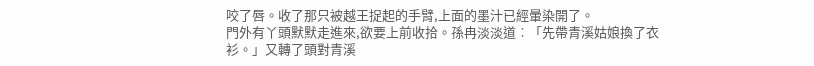咬了唇。收了那只被越王捉起的手臂,上面的墨汁已經暈染開了。
門外有丫頭默默走進來,欲要上前收拾。孫冉淡淡道︰「先帶青溪姑娘換了衣衫。」又轉了頭對青溪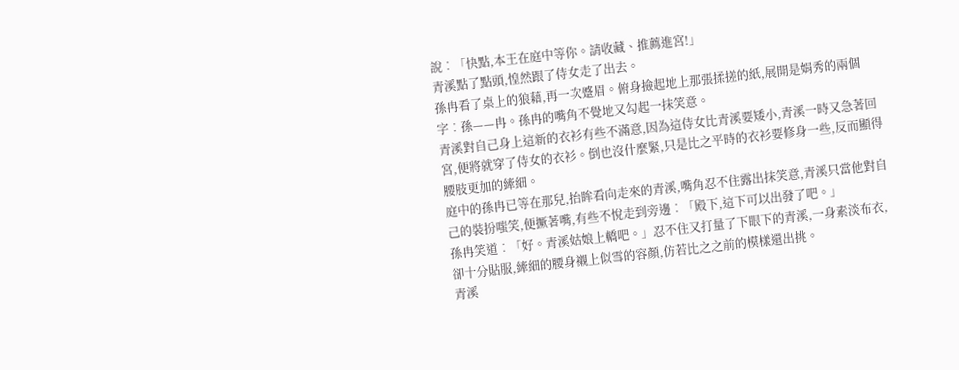說︰「快點,本王在庭中等你。請收藏、推薦進宮!」
青溪點了點頭,惶然跟了侍女走了出去。
孫冉看了桌上的狼藉,再一次蹙眉。俯身撿起地上那張揉搓的紙,展開是娟秀的兩個字︰孫——冉。孫冉的嘴角不覺地又勾起一抹笑意。
青溪對自己身上這新的衣衫有些不滿意,因為這侍女比青溪要矮小,青溪一時又急著回宮,便將就穿了侍女的衣衫。倒也沒什麼緊,只是比之平時的衣衫要修身一些,反而顯得腰肢更加的縴細。
庭中的孫冉已等在那兒,抬眸看向走來的青溪,嘴角忍不住露出抹笑意,青溪只當他對自己的裝扮嗤笑,便撅著嘴,有些不悅走到旁邊︰「殿下,這下可以出發了吧。」
孫冉笑道︰「好。青溪姑娘上轎吧。」忍不住又打量了下眼下的青溪,一身素淡布衣,卻十分貼服,縴細的腰身襯上似雪的容顏,仿若比之之前的模樣還出挑。
青溪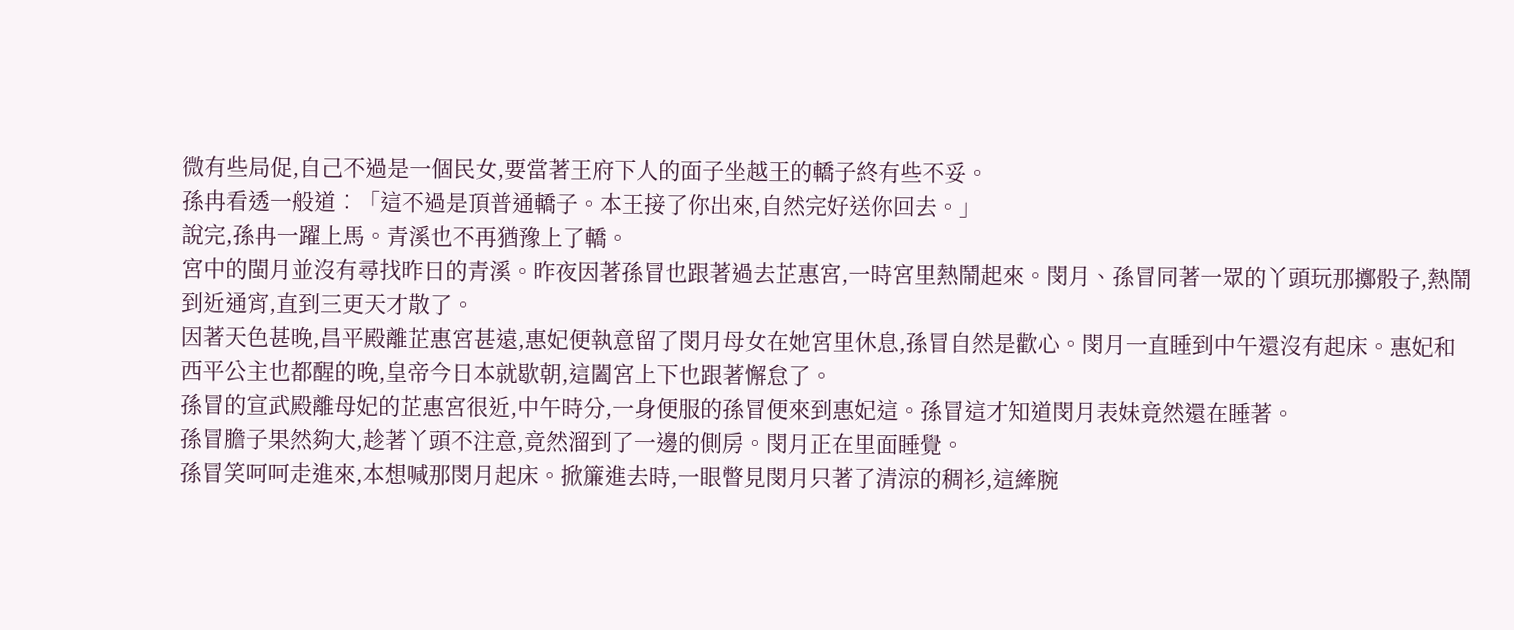微有些局促,自己不過是一個民女,要當著王府下人的面子坐越王的轎子終有些不妥。
孫冉看透一般道︰「這不過是頂普通轎子。本王接了你出來,自然完好送你回去。」
說完,孫冉一躍上馬。青溪也不再猶豫上了轎。
宮中的閩月並沒有尋找昨日的青溪。昨夜因著孫冒也跟著過去芷惠宮,一時宮里熱鬧起來。閔月、孫冒同著一眾的丫頭玩那擲骰子,熱鬧到近通宵,直到三更天才散了。
因著天色甚晚,昌平殿離芷惠宮甚遠,惠妃便執意留了閔月母女在她宮里休息,孫冒自然是歡心。閔月一直睡到中午還沒有起床。惠妃和西平公主也都醒的晚,皇帝今日本就歇朝,這闔宮上下也跟著懈怠了。
孫冒的宣武殿離母妃的芷惠宮很近,中午時分,一身便服的孫冒便來到惠妃這。孫冒這才知道閔月表妹竟然還在睡著。
孫冒膽子果然夠大,趁著丫頭不注意,竟然溜到了一邊的側房。閔月正在里面睡覺。
孫冒笑呵呵走進來,本想喊那閔月起床。掀簾進去時,一眼瞥見閔月只著了清涼的稠衫,這縴腕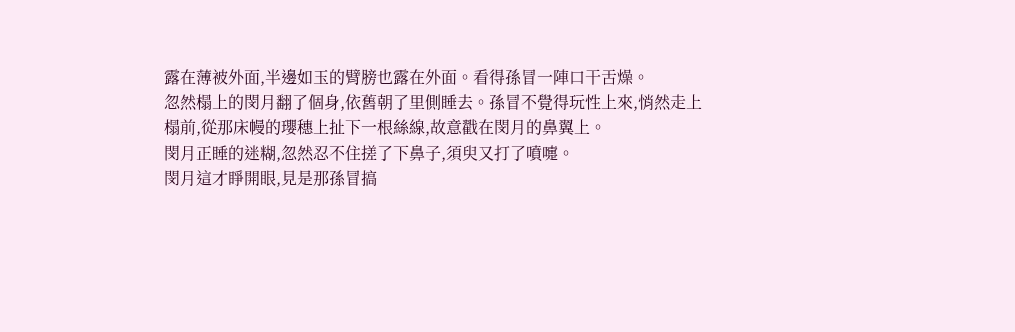露在薄被外面,半邊如玉的臂膀也露在外面。看得孫冒一陣口干舌燥。
忽然榻上的閔月翻了個身,依舊朝了里側睡去。孫冒不覺得玩性上來,悄然走上榻前,從那床幔的瓔穗上扯下一根絲線,故意戳在閔月的鼻翼上。
閔月正睡的迷糊,忽然忍不住搓了下鼻子,須臾又打了噴嚏。
閔月這才睜開眼,見是那孫冒搞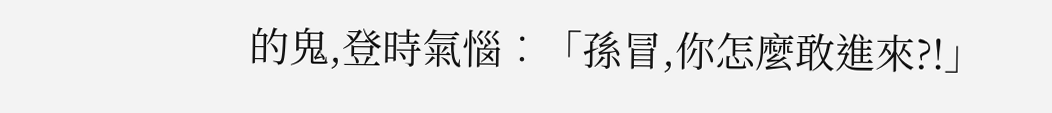的鬼,登時氣惱︰「孫冒,你怎麼敢進來?!」